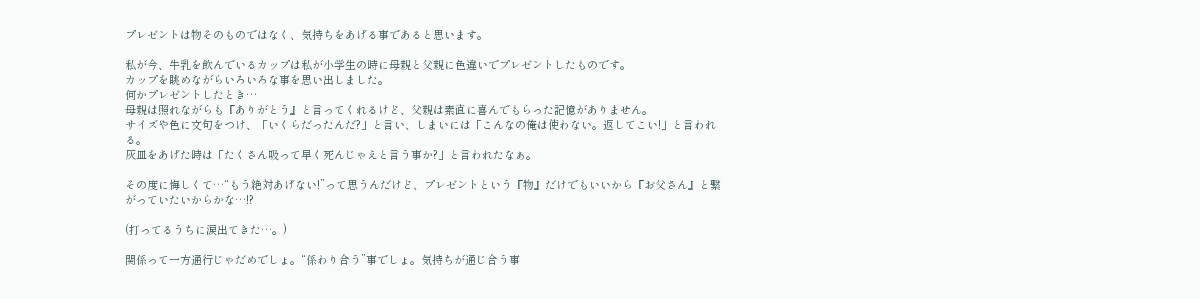プレゼントは物そのものではなく、気持ちをあげる事であると思います。

私が今、牛乳を飲んでいるカップは私が小学生の時に母親と父親に色違いでプレゼントしたものです。
カップを眺めながらいろいろな事を思い出しました。
何かプレゼントしたとき…
母親は照れながらも『ありがとう』と言ってくれるけど、父親は素直に喜んでもらった記憶がありません。
サイズや色に文句をつけ、「いくらだったんだ?」と言い、しまいには「こんなの俺は使わない。返してこい!」と言われる。
灰皿をあげた時は「たくさん吸って早く死んじゃえと言う事か?」と言われたなぁ。

その度に悔しくて…“もう絶対あげない!”って思うんだけど、プレゼントという『物』だけでもいいから『お父さん』と繋がっていたいからかな…!?

(打ってるうちに涙出てきた…。)

関係って一方通行じゃだめでしょ。“係わり合う”事でしょ。気持ちが通じ合う事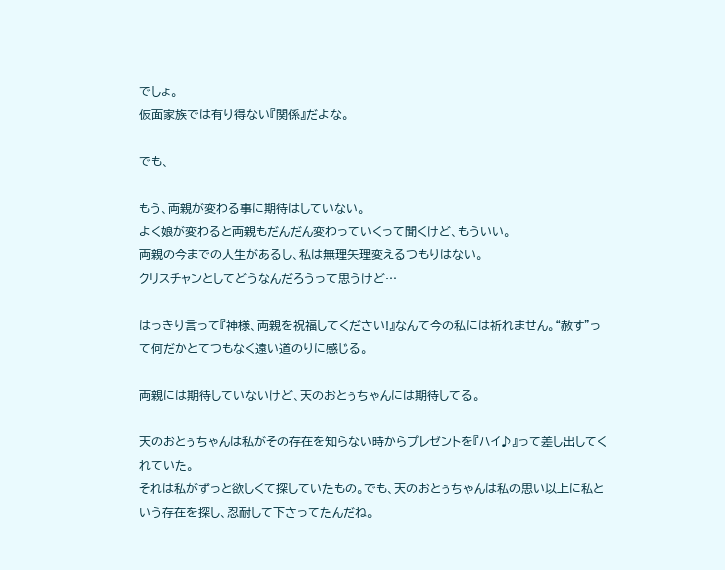でしょ。
仮面家族では有り得ない『関係』だよな。

でも、

もう、両親が変わる事に期待はしていない。
よく娘が変わると両親もだんだん変わっていくって聞くけど、もういい。
両親の今までの人生があるし、私は無理矢理変えるつもりはない。
クリスチャンとしてどうなんだろうって思うけど…

はっきり言って『神様、両親を祝福してください!』なんて今の私には祈れません。“赦す”って何だかとてつもなく遠い道のりに感じる。

両親には期待していないけど、天のおとぅちゃんには期待してる。

天のおとぅちゃんは私がその存在を知らない時からプレゼントを『ハイ♪』って差し出してくれていた。
それは私がずっと欲しくて探していたもの。でも、天のおとぅちゃんは私の思い以上に私という存在を探し、忍耐して下さってたんだね。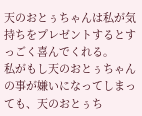天のおとぅちゃんは私が気持ちをプレゼントするとすっごく喜んでくれる。
私がもし天のおとぅちゃんの事が嫌いになってしまっても、天のおとぅち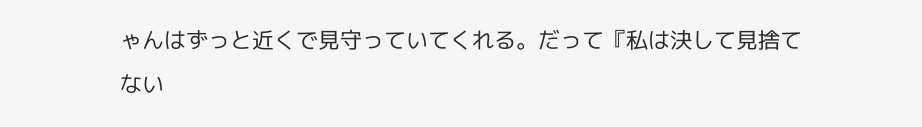ゃんはずっと近くで見守っていてくれる。だって『私は決して見捨てない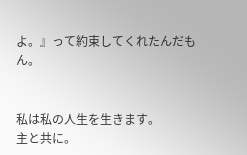よ。』って約束してくれたんだもん。


私は私の人生を生きます。
主と共に。